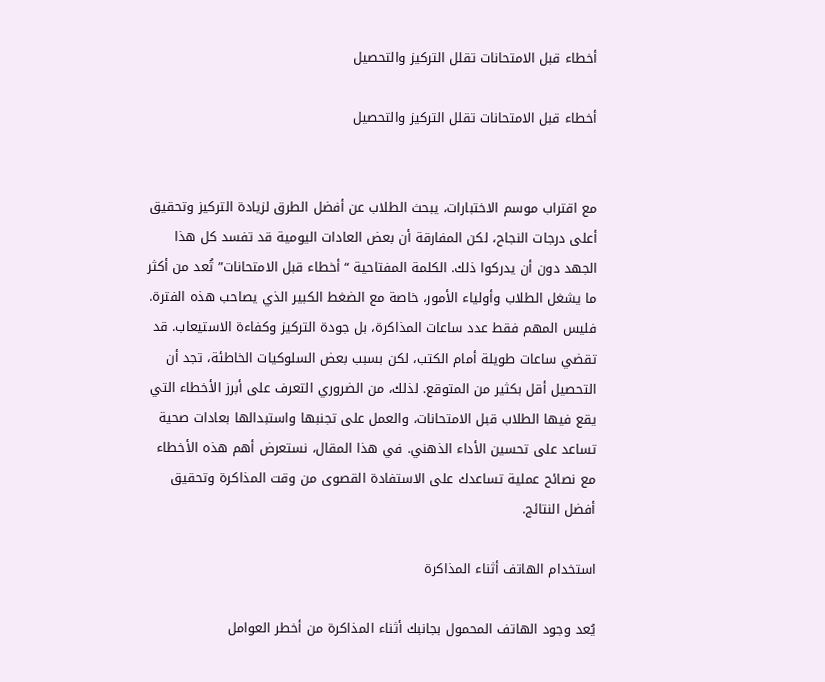أخطاء قبل الامتحانات تقلل التركيز والتحصيل

أخطاء قبل الامتحانات تقلل التركيز والتحصيل


مع اقتراب موسم الاختبارات، يبحث الطلاب عن أفضل الطرق لزيادة التركيز وتحقيق أعلى درجات النجاح، لكن المفارقة أن بعض العادات اليومية قد تفسد كل هذا الجهد دون أن يدركوا ذلك. الكلمة المفتاحية “أخطاء قبل الامتحانات” تُعد من أكثر ما يشغل الطلاب وأولياء الأمور، خاصة مع الضغط الكبير الذي يصاحب هذه الفترة. فليس المهم فقط عدد ساعات المذاكرة، بل جودة التركيز وكفاءة الاستيعاب. قد تقضي ساعات طويلة أمام الكتب، لكن بسبب بعض السلوكيات الخاطئة، تجد أن التحصيل أقل بكثير من المتوقع. لذلك، من الضروري التعرف على أبرز الأخطاء التي يقع فيها الطلاب قبل الامتحانات، والعمل على تجنبها واستبدالها بعادات صحية تساعد على تحسين الأداء الذهني. في هذا المقال، نستعرض أهم هذه الأخطاء مع نصائح عملية تساعدك على الاستفادة القصوى من وقت المذاكرة وتحقيق أفضل النتائج.

استخدام الهاتف أثناء المذاكرة

يُعد وجود الهاتف المحمول بجانبك أثناء المذاكرة من أخطر العوامل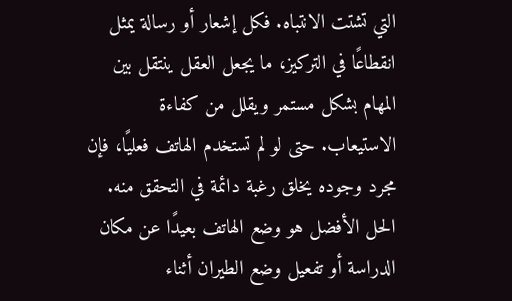التي تشتت الانتباه. فكل إشعار أو رسالة يمثل انقطاعًا في التركيز، ما يجعل العقل ينتقل بين المهام بشكل مستمر ويقلل من كفاءة الاستيعاب. حتى لو لم تستخدم الهاتف فعليًا، فإن مجرد وجوده يخلق رغبة دائمة في التحقق منه. الحل الأفضل هو وضع الهاتف بعيدًا عن مكان الدراسة أو تفعيل وضع الطيران أثناء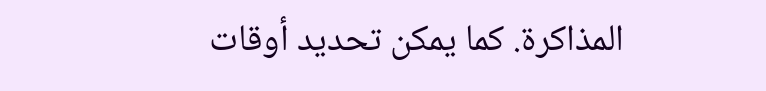المذاكرة. كما يمكن تحديد أوقات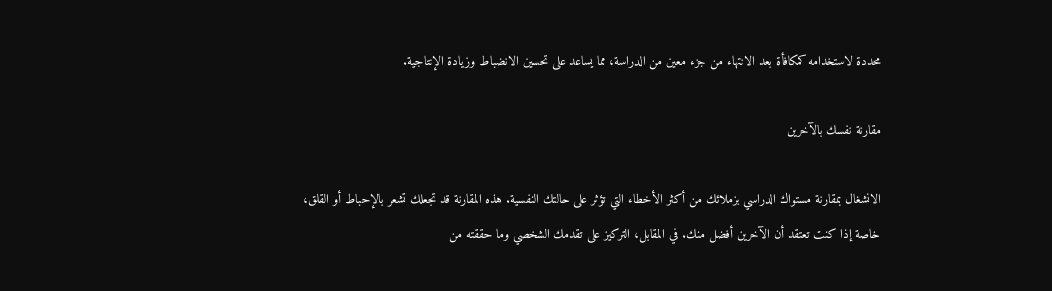محددة لاستخدامه كمكافأة بعد الانتهاء من جزء معين من الدراسة، مما يساعد على تحسين الانضباط وزيادة الإنتاجية.

مقارنة نفسك بالآخرين

الانشغال بمقارنة مستواك الدراسي بزملائك من أكثر الأخطاء التي تؤثر على حالتك النفسية. هذه المقارنة قد تجعلك تشعر بالإحباط أو القلق، خاصة إذا كنت تعتقد أن الآخرين أفضل منك. في المقابل، التركيز على تقدمك الشخصي وما حققته من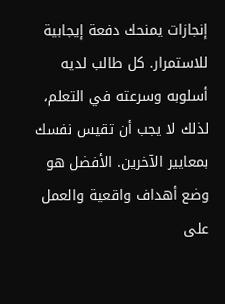إنجازات يمنحك دفعة إيجابية للاستمرار. كل طالب لديه أسلوبه وسرعته في التعلم، لذلك لا يجب أن تقيس نفسك بمعايير الآخرين. الأفضل هو وضع أهداف واقعية والعمل على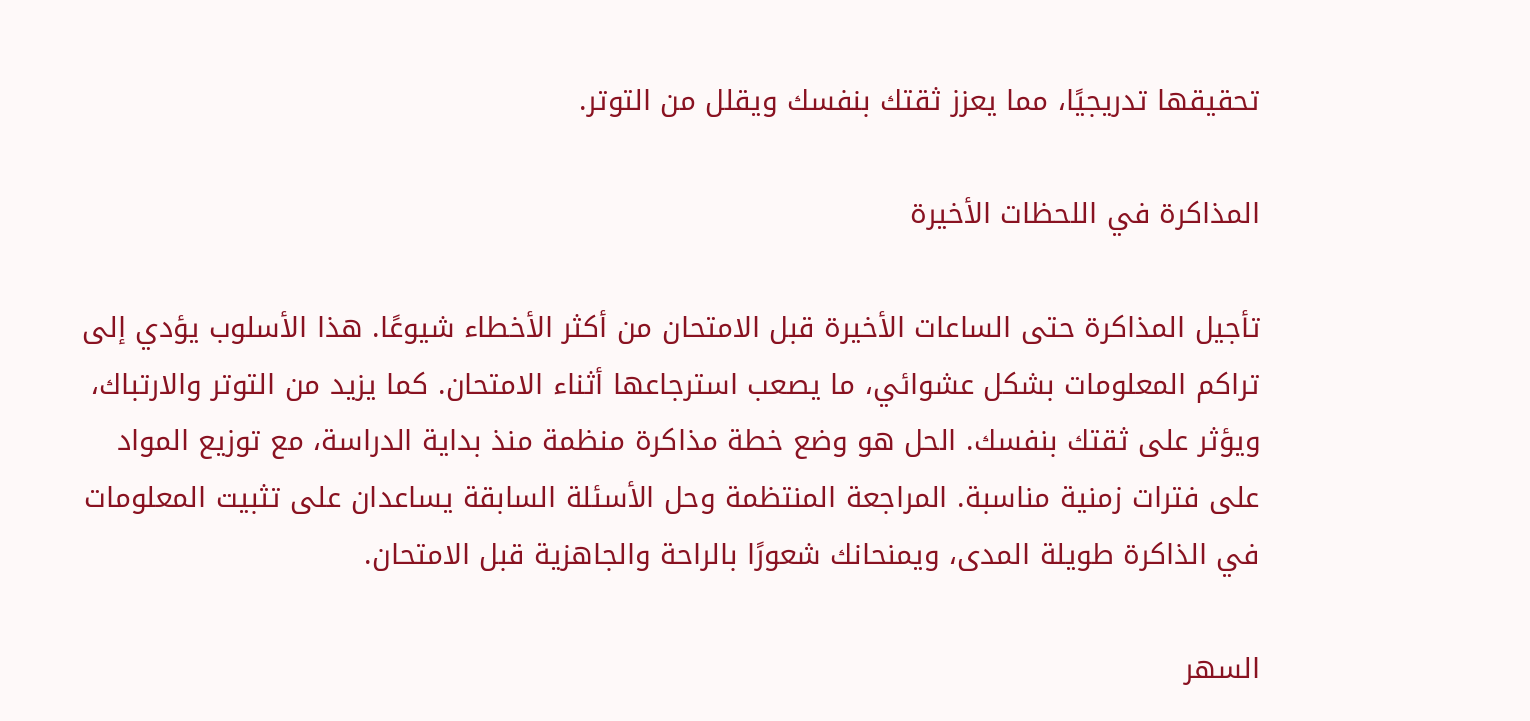تحقيقها تدريجيًا، مما يعزز ثقتك بنفسك ويقلل من التوتر.

المذاكرة في اللحظات الأخيرة

تأجيل المذاكرة حتى الساعات الأخيرة قبل الامتحان من أكثر الأخطاء شيوعًا. هذا الأسلوب يؤدي إلى تراكم المعلومات بشكل عشوائي، ما يصعب استرجاعها أثناء الامتحان. كما يزيد من التوتر والارتباك، ويؤثر على ثقتك بنفسك. الحل هو وضع خطة مذاكرة منظمة منذ بداية الدراسة، مع توزيع المواد على فترات زمنية مناسبة. المراجعة المنتظمة وحل الأسئلة السابقة يساعدان على تثبيت المعلومات في الذاكرة طويلة المدى، ويمنحانك شعورًا بالراحة والجاهزية قبل الامتحان.

السهر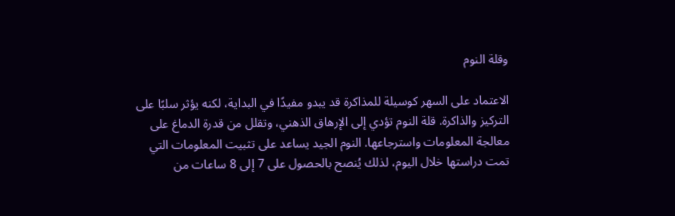وقلة النوم

الاعتماد على السهر كوسيلة للمذاكرة قد يبدو مفيدًا في البداية، لكنه يؤثر سلبًا على التركيز والذاكرة. قلة النوم تؤدي إلى الإرهاق الذهني، وتقلل من قدرة الدماغ على معالجة المعلومات واسترجاعها. النوم الجيد يساعد على تثبيت المعلومات التي تمت دراستها خلال اليوم، لذلك يُنصح بالحصول على 7 إلى 8 ساعات من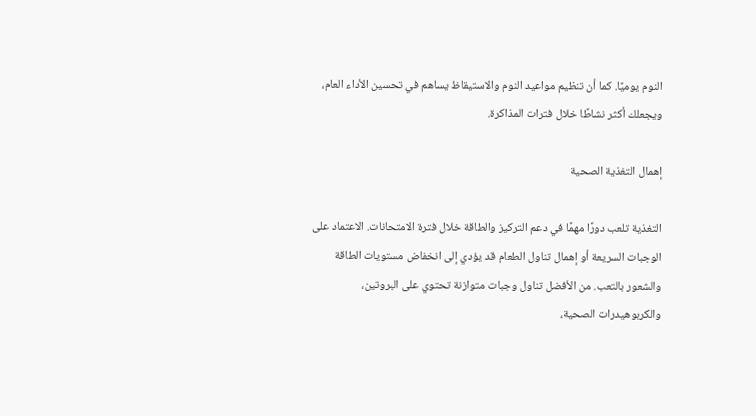النوم يوميًا. كما أن تنظيم مواعيد النوم والاستيقاظ يساهم في تحسين الأداء العام، ويجعلك أكثر نشاطًا خلال فترات المذاكرة.

إهمال التغذية الصحية

التغذية تلعب دورًا مهمًا في دعم التركيز والطاقة خلال فترة الامتحانات. الاعتماد على الوجبات السريعة أو إهمال تناول الطعام قد يؤدي إلى انخفاض مستويات الطاقة والشعور بالتعب. من الأفضل تناول وجبات متوازنة تحتوي على البروتين، والكربوهيدرات الصحية،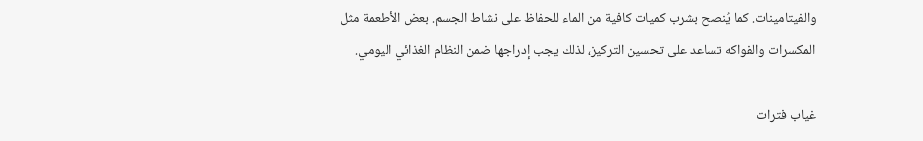والفيتامينات. كما يُنصح بشرب كميات كافية من الماء للحفاظ على نشاط الجسم. بعض الأطعمة مثل المكسرات والفواكه تساعد على تحسين التركيز، لذلك يجب إدراجها ضمن النظام الغذائي اليومي.

غياب فترات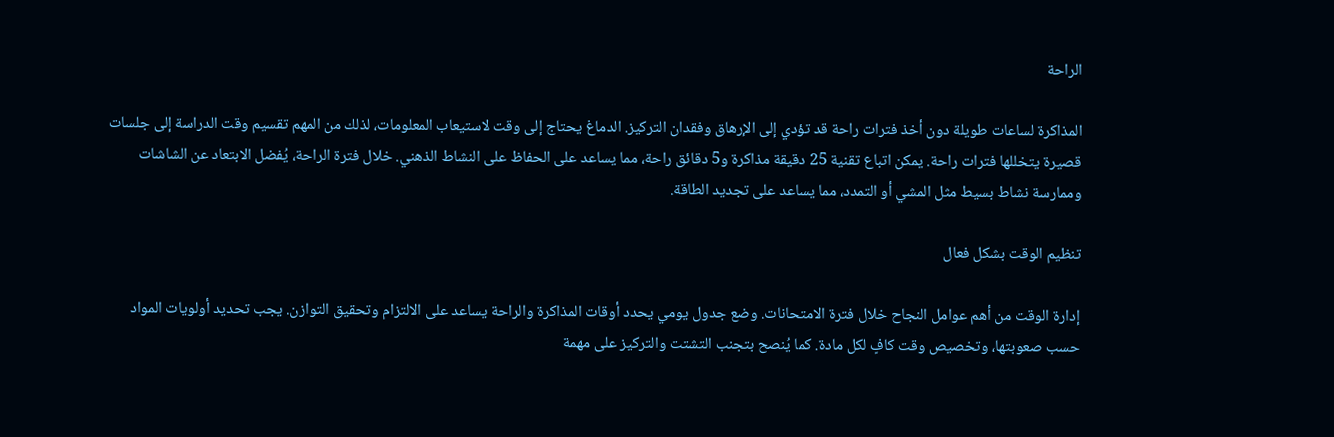الراحة

المذاكرة لساعات طويلة دون أخذ فترات راحة قد تؤدي إلى الإرهاق وفقدان التركيز. الدماغ يحتاج إلى وقت لاستيعاب المعلومات، لذلك من المهم تقسيم وقت الدراسة إلى جلسات قصيرة يتخللها فترات راحة. يمكن اتباع تقنية 25 دقيقة مذاكرة و5 دقائق راحة، مما يساعد على الحفاظ على النشاط الذهني. خلال فترة الراحة، يُفضل الابتعاد عن الشاشات وممارسة نشاط بسيط مثل المشي أو التمدد، مما يساعد على تجديد الطاقة.

تنظيم الوقت بشكل فعال

إدارة الوقت من أهم عوامل النجاح خلال فترة الامتحانات. وضع جدول يومي يحدد أوقات المذاكرة والراحة يساعد على الالتزام وتحقيق التوازن. يجب تحديد أولويات المواد حسب صعوبتها، وتخصيص وقت كافٍ لكل مادة. كما يُنصح بتجنب التشتت والتركيز على مهمة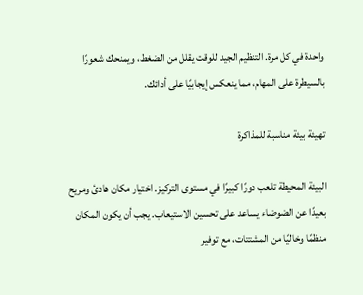واحدة في كل مرة. التنظيم الجيد للوقت يقلل من الضغط، ويمنحك شعورًا بالسيطرة على المهام، مما ينعكس إيجابيًا على أدائك.

تهيئة بيئة مناسبة للمذاكرة

البيئة المحيطة تلعب دورًا كبيرًا في مستوى التركيز. اختيار مكان هادئ ومريح بعيدًا عن الضوضاء يساعد على تحسين الاستيعاب. يجب أن يكون المكان منظمًا وخاليًا من المشتتات، مع توفير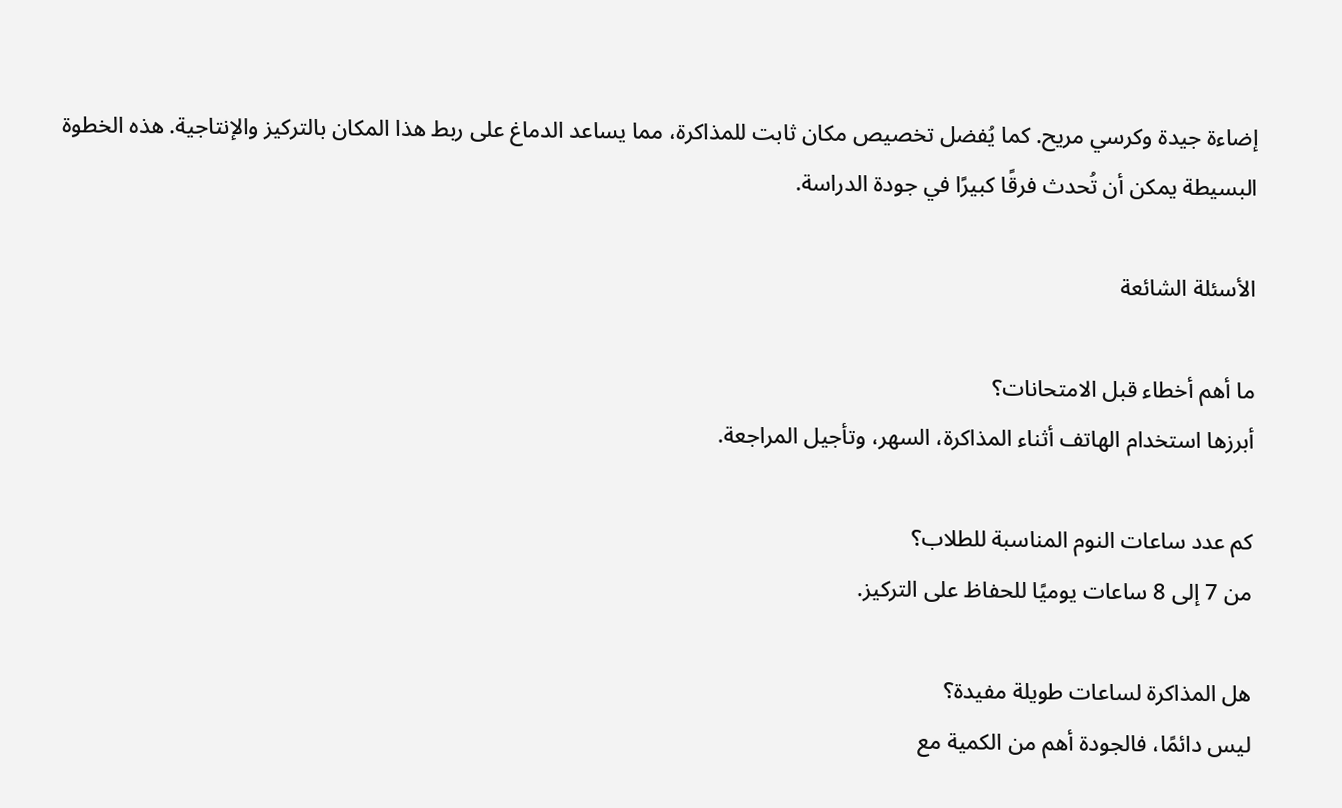إضاءة جيدة وكرسي مريح. كما يُفضل تخصيص مكان ثابت للمذاكرة، مما يساعد الدماغ على ربط هذا المكان بالتركيز والإنتاجية. هذه الخطوة البسيطة يمكن أن تُحدث فرقًا كبيرًا في جودة الدراسة.

الأسئلة الشائعة

ما أهم أخطاء قبل الامتحانات؟
أبرزها استخدام الهاتف أثناء المذاكرة، السهر، وتأجيل المراجعة.

كم عدد ساعات النوم المناسبة للطلاب؟
من 7 إلى 8 ساعات يوميًا للحفاظ على التركيز.

هل المذاكرة لساعات طويلة مفيدة؟
ليس دائمًا، فالجودة أهم من الكمية مع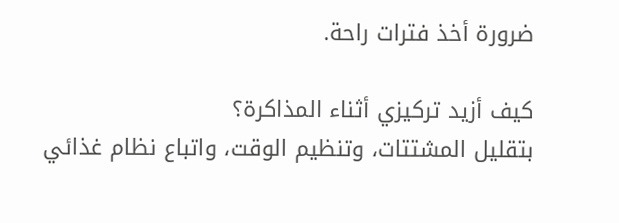ضرورة أخذ فترات راحة.

كيف أزيد تركيزي أثناء المذاكرة؟
بتقليل المشتتات، وتنظيم الوقت، واتباع نظام غذائي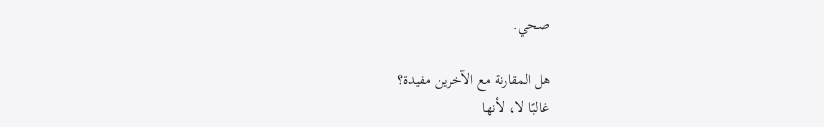صحي.

هل المقارنة مع الآخرين مفيدة؟
غالبًا لا، لأنها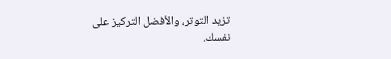تزيد التوتر، والأفضل التركيز على نفسك.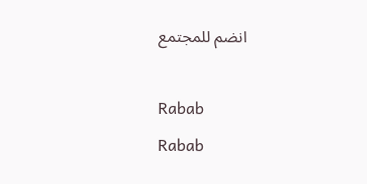انضم للمجتمع

Rabab
Rabab